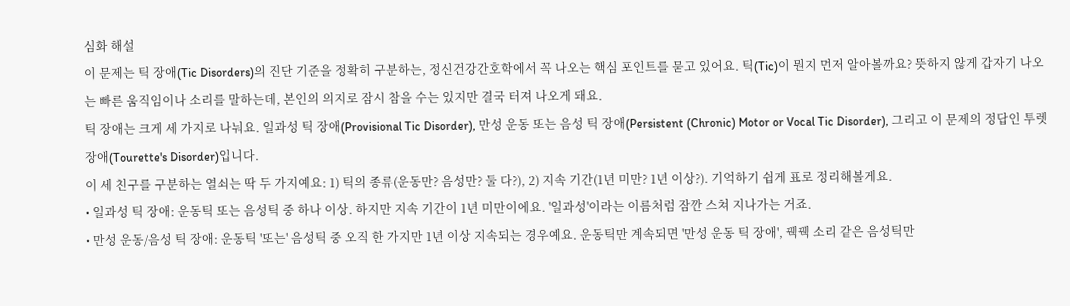심화 해설
이 문제는 틱 장애(Tic Disorders)의 진단 기준을 정확히 구분하는, 정신건강간호학에서 꼭 나오는 핵심 포인트를 묻고 있어요. 틱(Tic)이 뭔지 먼저 알아볼까요? 뜻하지 않게 갑자기 나오는 빠른 움직임이나 소리를 말하는데, 본인의 의지로 잠시 참을 수는 있지만 결국 터져 나오게 돼요.
틱 장애는 크게 세 가지로 나눠요. 일과성 틱 장애(Provisional Tic Disorder), 만성 운동 또는 음성 틱 장애(Persistent (Chronic) Motor or Vocal Tic Disorder), 그리고 이 문제의 정답인 투렛 장애(Tourette's Disorder)입니다.
이 세 친구를 구분하는 열쇠는 딱 두 가지예요: 1) 틱의 종류(운동만? 음성만? 둘 다?), 2) 지속 기간(1년 미만? 1년 이상?). 기억하기 쉽게 표로 정리해볼게요.
• 일과성 틱 장애: 운동틱 또는 음성틱 중 하나 이상. 하지만 지속 기간이 1년 미만이에요. '일과성'이라는 이름처럼 잠깐 스쳐 지나가는 거죠.
• 만성 운동/음성 틱 장애: 운동틱 '또는' 음성틱 중 오직 한 가지만 1년 이상 지속되는 경우예요. 운동틱만 계속되면 '만성 운동 틱 장애', 꿱꿱 소리 같은 음성틱만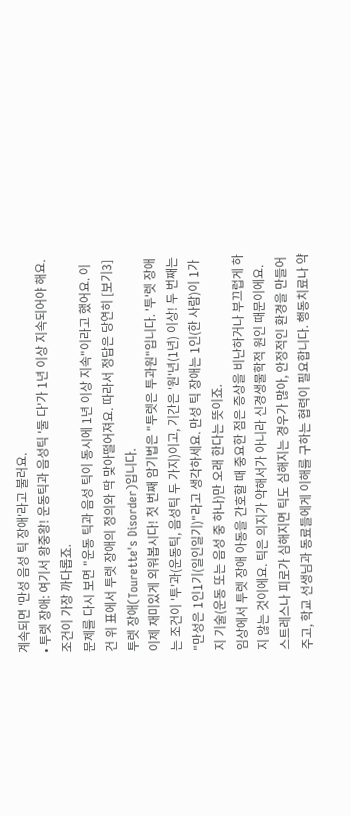계속되면 '만성 음성 틱 장애'라고 불러요.
• 투렛 장애: 여기서 왕중왕! 운동틱과 음성틱 '둘 다'가 1년 이상 지속되어야 해요. 조건이 가장 까다롭죠.
문제를 다시 보면 "운동 틱과 음성 틱이 동시에 1년 이상 지속"이라고 했어요. 이건 위 표에서 투렛 장애의 정의와 딱 맞아떨어져요. 따라서 정답은 당연히 [보기3] 투렛 장애(Tourette's Disorder)입니다.
이제 재미있게 외워봅시다! 첫 번째 암기법은 "투렛은 투과원"입니다. '투'렛 장애는 조건이 '투'과(운동틱, 음성틱 두 가지)이고, 기간은 '원'년(1년) 이상! 두 번째는 "만성은 1인1기(일인일기)"라고 생각하세요. 만성 틱 장애는 1인(한 사람)이 1가지 기술(운동 또는 음성 중 하나)만 오래 한다는 뜻이죠.
임상에서 투렛 장애 아동을 간호할 때 중요한 점은 증상을 비난하거나 부끄럽게 하지 않는 것이에요. 틱은 의지가 약해서가 아니라 신경생물학적 원인 때문이에요. 스트레스나 피로가 심해지면 틱도 심해지는 경우가 많아, 안정적인 환경을 만들어주고, 학교 선생님과 동료들에게 이해를 구하는 협력이 필요합니다. 행동치료나 약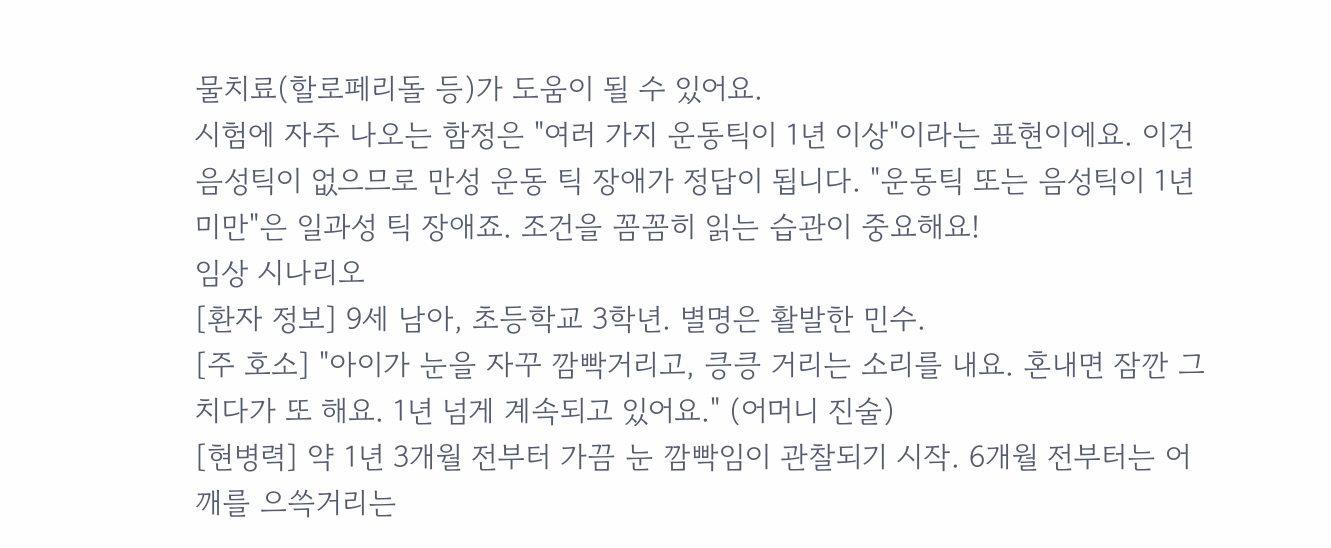물치료(할로페리돌 등)가 도움이 될 수 있어요.
시험에 자주 나오는 함정은 "여러 가지 운동틱이 1년 이상"이라는 표현이에요. 이건 음성틱이 없으므로 만성 운동 틱 장애가 정답이 됩니다. "운동틱 또는 음성틱이 1년 미만"은 일과성 틱 장애죠. 조건을 꼼꼼히 읽는 습관이 중요해요!
임상 시나리오
[환자 정보] 9세 남아, 초등학교 3학년. 별명은 활발한 민수.
[주 호소] "아이가 눈을 자꾸 깜빡거리고, 킁킁 거리는 소리를 내요. 혼내면 잠깐 그치다가 또 해요. 1년 넘게 계속되고 있어요." (어머니 진술)
[현병력] 약 1년 3개월 전부터 가끔 눈 깜빡임이 관찰되기 시작. 6개월 전부터는 어깨를 으쓱거리는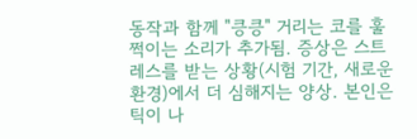동작과 함께 "킁킁" 거리는 코를 훌쩍이는 소리가 추가됨. 증상은 스트레스를 받는 상황(시험 기간, 새로운 환경)에서 더 심해지는 양상. 본인은 틱이 나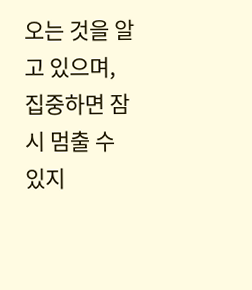오는 것을 알고 있으며, 집중하면 잠시 멈출 수 있지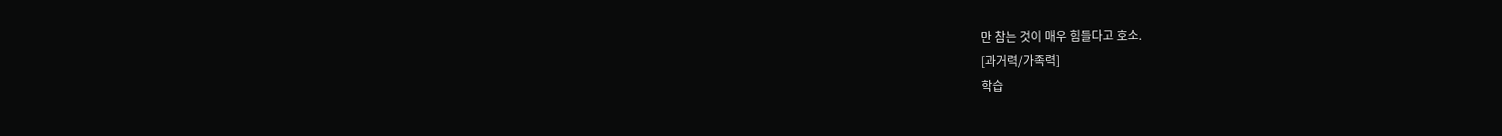만 참는 것이 매우 힘들다고 호소.
[과거력/가족력]
학습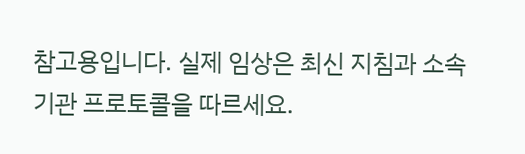참고용입니다. 실제 임상은 최신 지침과 소속 기관 프로토콜을 따르세요.